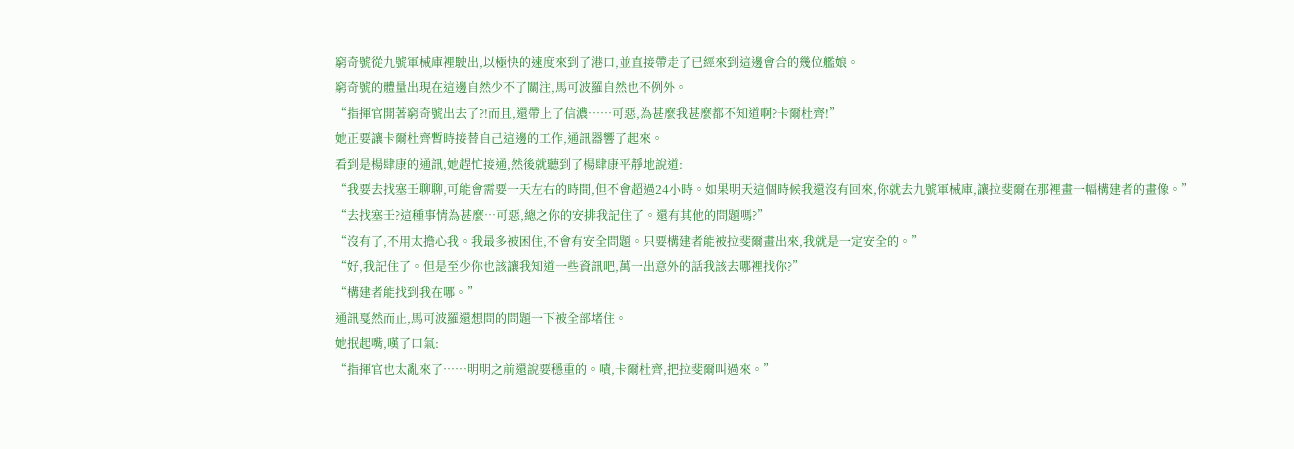窮奇號從九號軍械庫裡駛出,以極快的速度來到了港口,並直接帶走了已經來到這邊會合的幾位艦娘。
窮奇號的體量出現在這邊自然少不了關注,馬可波羅自然也不例外。
“指揮官開著窮奇號出去了?!而且,還帶上了信濃……可惡,為甚麼我甚麼都不知道啊?卡爾杜齊!”
她正要讓卡爾杜齊暫時接替自己這邊的工作,通訊器響了起來。
看到是楊肆康的通訊,她趕忙接通,然後就聽到了楊肆康平靜地說道:
“我要去找塞壬聊聊,可能會需要一天左右的時間,但不會超過24小時。如果明天這個時候我還沒有回來,你就去九號軍械庫,讓拉斐爾在那裡畫一幅構建者的畫像。”
“去找塞壬?這種事情為甚麼…可惡,總之你的安排我記住了。還有其他的問題嗎?”
“沒有了,不用太擔心我。我最多被困住,不會有安全問題。只要構建者能被拉斐爾畫出來,我就是一定安全的。”
“好,我記住了。但是至少你也該讓我知道一些資訊吧,萬一出意外的話我該去哪裡找你?”
“構建者能找到我在哪。”
通訊戛然而止,馬可波羅還想問的問題一下被全部堵住。
她抿起嘴,嘆了口氣:
“指揮官也太亂來了……明明之前還說要穩重的。嘖,卡爾杜齊,把拉斐爾叫過來。”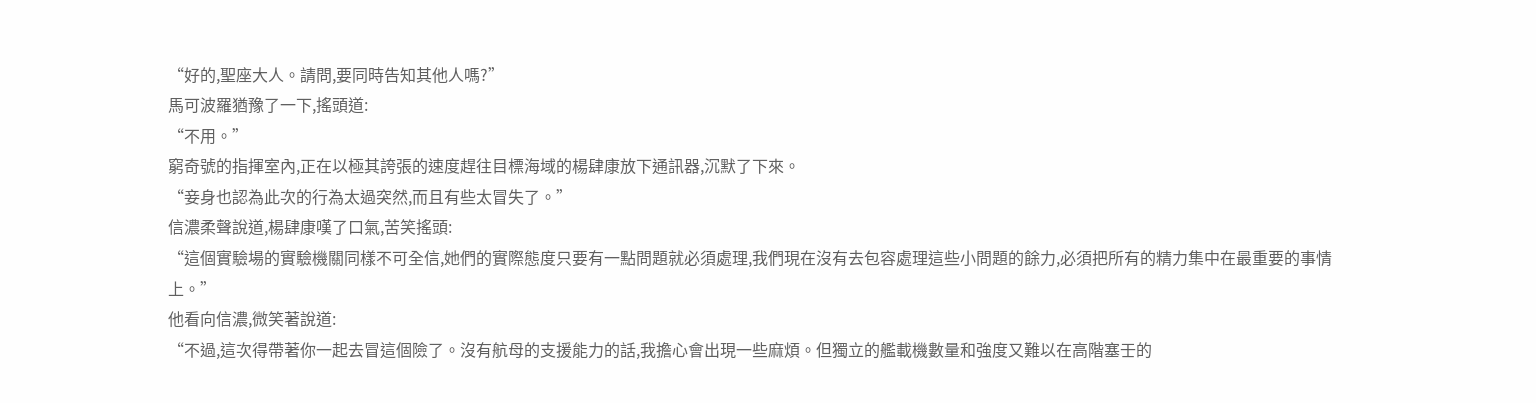“好的,聖座大人。請問,要同時告知其他人嗎?”
馬可波羅猶豫了一下,搖頭道:
“不用。”
窮奇號的指揮室內,正在以極其誇張的速度趕往目標海域的楊肆康放下通訊器,沉默了下來。
“妾身也認為此次的行為太過突然,而且有些太冒失了。”
信濃柔聲說道,楊肆康嘆了口氣,苦笑搖頭:
“這個實驗場的實驗機關同樣不可全信,她們的實際態度只要有一點問題就必須處理,我們現在沒有去包容處理這些小問題的餘力,必須把所有的精力集中在最重要的事情上。”
他看向信濃,微笑著說道:
“不過,這次得帶著你一起去冒這個險了。沒有航母的支援能力的話,我擔心會出現一些麻煩。但獨立的艦載機數量和強度又難以在高階塞壬的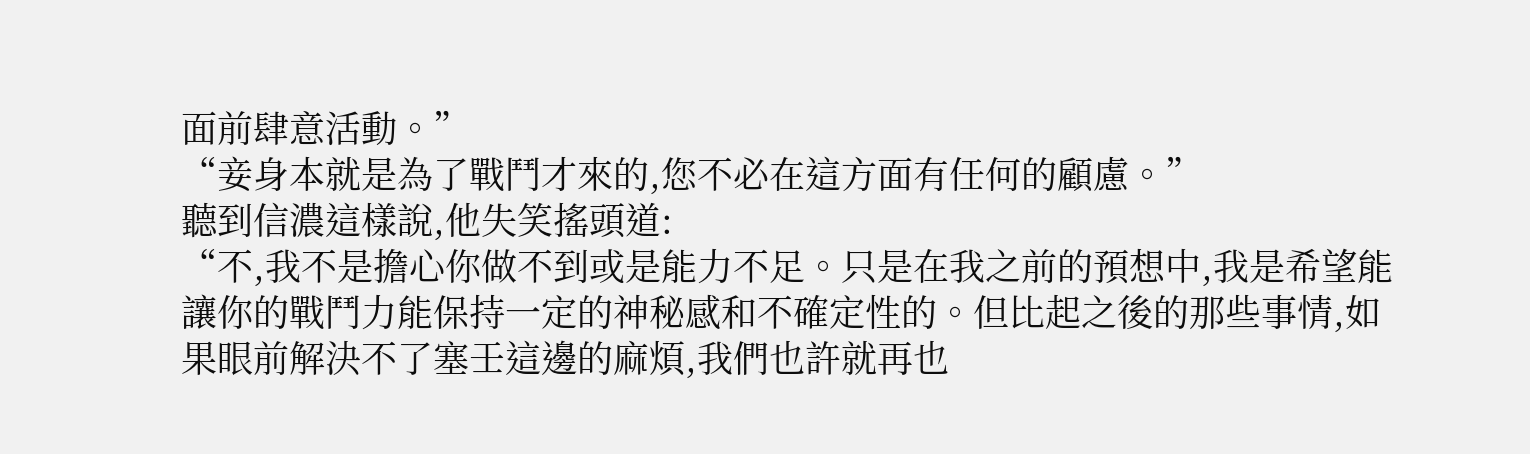面前肆意活動。”
“妾身本就是為了戰鬥才來的,您不必在這方面有任何的顧慮。”
聽到信濃這樣說,他失笑搖頭道:
“不,我不是擔心你做不到或是能力不足。只是在我之前的預想中,我是希望能讓你的戰鬥力能保持一定的神秘感和不確定性的。但比起之後的那些事情,如果眼前解決不了塞壬這邊的麻煩,我們也許就再也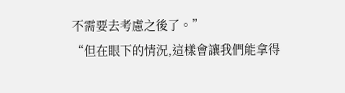不需要去考慮之後了。”
“但在眼下的情況,這樣會讓我們能拿得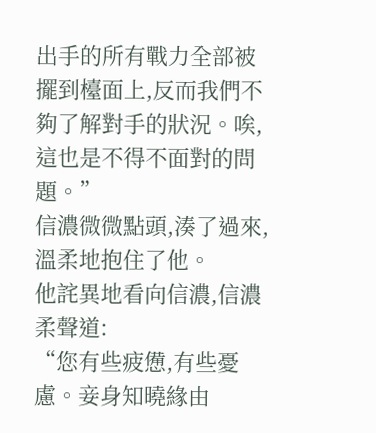出手的所有戰力全部被擺到檯面上,反而我們不夠了解對手的狀況。唉,這也是不得不面對的問題。”
信濃微微點頭,湊了過來,溫柔地抱住了他。
他詫異地看向信濃,信濃柔聲道:
“您有些疲憊,有些憂慮。妾身知曉緣由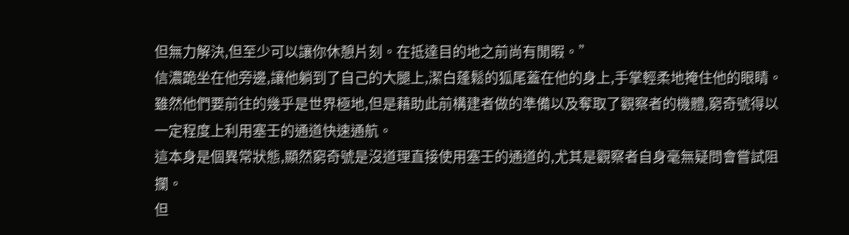但無力解決,但至少可以讓你休憩片刻。在抵達目的地之前尚有閒暇。”
信濃跪坐在他旁邊,讓他躺到了自己的大腿上,潔白蓬鬆的狐尾蓋在他的身上,手掌輕柔地掩住他的眼睛。
雖然他們要前往的幾乎是世界極地,但是藉助此前構建者做的準備以及奪取了觀察者的機體,窮奇號得以一定程度上利用塞壬的通道快速通航。
這本身是個異常狀態,顯然窮奇號是沒道理直接使用塞壬的通道的,尤其是觀察者自身毫無疑問會嘗試阻攔。
但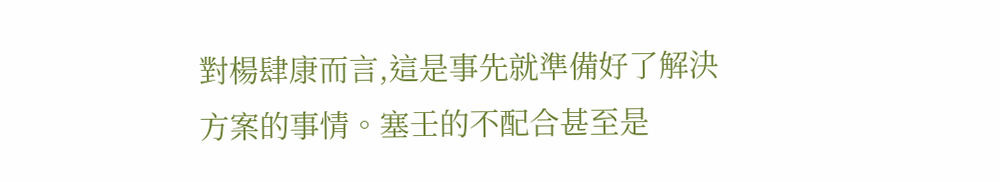對楊肆康而言,這是事先就準備好了解決方案的事情。塞壬的不配合甚至是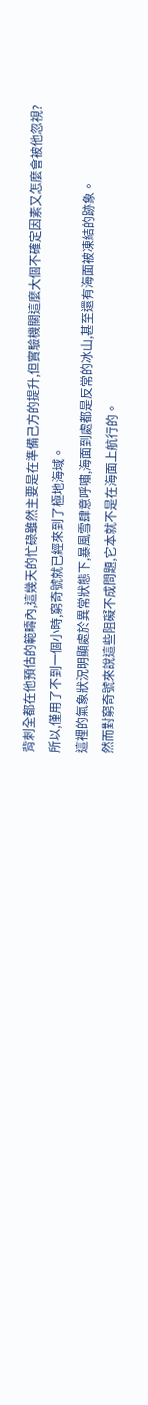背刺全都在他預估的範疇內,這幾天的忙碌雖然主要是在準備己方的提升,但實驗機關這麼大個不確定因素又怎麼會被他忽視?
所以,僅用了不到一個小時,窮奇號就已經來到了極地海域。
這裡的氣象狀況明顯處於異常狀態下,暴風雪肆意呼嘯,海面到處都是反常的冰山,甚至還有海面被凍結的跡象。
然而對窮奇號來說這些阻礙不成問題,它本就不是在海面上航行的。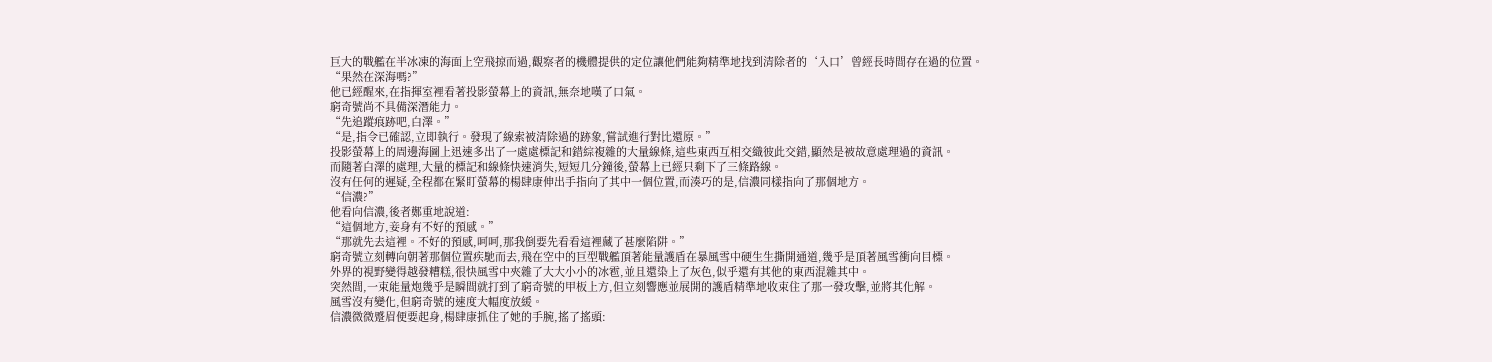巨大的戰艦在半冰凍的海面上空飛掠而過,觀察者的機體提供的定位讓他們能夠精準地找到清除者的‘入口’曾經長時間存在過的位置。
“果然在深海嗎?”
他已經醒來,在指揮室裡看著投影螢幕上的資訊,無奈地嘆了口氣。
窮奇號尚不具備深潛能力。
“先追蹤痕跡吧,白澤。”
“是,指令已確認,立即執行。發現了線索被清除過的跡象,嘗試進行對比還原。”
投影螢幕上的周邊海圖上迅速多出了一處處標記和錯綜複雜的大量線條,這些東西互相交織彼此交錯,顯然是被故意處理過的資訊。
而隨著白澤的處理,大量的標記和線條快速消失,短短几分鐘後,螢幕上已經只剩下了三條路線。
沒有任何的遲疑,全程都在緊盯螢幕的楊肆康伸出手指向了其中一個位置,而湊巧的是,信濃同樣指向了那個地方。
“信濃?”
他看向信濃,後者鄭重地說道:
“這個地方,妾身有不好的預感。”
“那就先去這裡。不好的預感,呵呵,那我倒要先看看這裡藏了甚麼陷阱。”
窮奇號立刻轉向朝著那個位置疾馳而去,飛在空中的巨型戰艦頂著能量護盾在暴風雪中硬生生撕開通道,幾乎是頂著風雪衝向目標。
外界的視野變得越發糟糕,很快風雪中夾雜了大大小小的冰雹,並且還染上了灰色,似乎還有其他的東西混雜其中。
突然間,一束能量炮幾乎是瞬間就打到了窮奇號的甲板上方,但立刻響應並展開的護盾精準地收束住了那一發攻擊,並將其化解。
風雪沒有變化,但窮奇號的速度大幅度放緩。
信濃微微蹙眉便要起身,楊肆康抓住了她的手腕,搖了搖頭: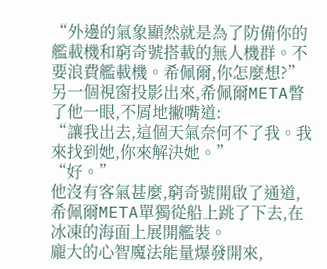“外邊的氣象顯然就是為了防備你的艦載機和窮奇號搭載的無人機群。不要浪費艦載機。希佩爾,你怎麼想?”
另一個視窗投影出來,希佩爾META瞥了他一眼,不屑地撇嘴道:
“讓我出去,這個天氣奈何不了我。我來找到她,你來解決她。”
“好。”
他沒有客氣甚麼,窮奇號開啟了通道,希佩爾META單獨從船上跳了下去,在冰凍的海面上展開艦裝。
龐大的心智魔法能量爆發開來,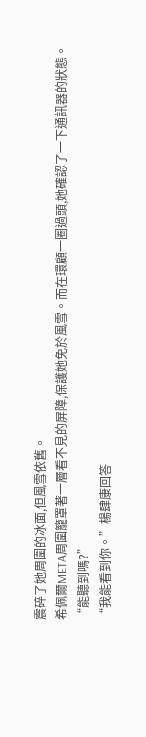震碎了她周圍的冰面,但風雪依舊。
希佩爾META周圍籠罩著一層看不見的屏障,保護她免於風雪。而在環顧一圈過頭,她確認了一下通訊器的狀態。
“能聽到嗎?”
“我能看到你。”楊肆康回答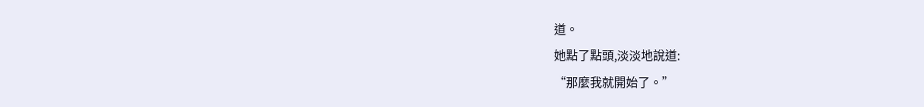道。
她點了點頭,淡淡地說道:
“那麼我就開始了。”